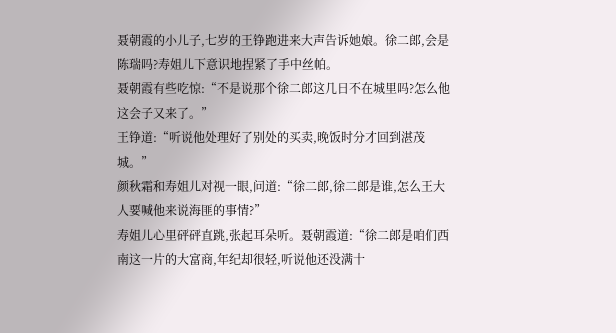聂朝霞的小儿子,七岁的王铮跑进来大声告诉她娘。徐二郎,会是陈瑞吗?寿姐儿下意识地捏紧了手中丝帕。
聂朝霞有些吃惊:“不是说那个徐二郎这几日不在城里吗?怎么他这会子又来了。”
王铮道:“听说他处理好了别处的买卖,晚饭时分才回到湛茂城。”
颜秋霜和寿姐儿对视一眼,问道:“徐二郎,徐二郎是谁,怎么王大人要喊他来说海匪的事情?”
寿姐儿心里砰砰直跳,张起耳朵听。聂朝霞道:“徐二郎是咱们西南这一片的大富商,年纪却很轻,听说他还没满十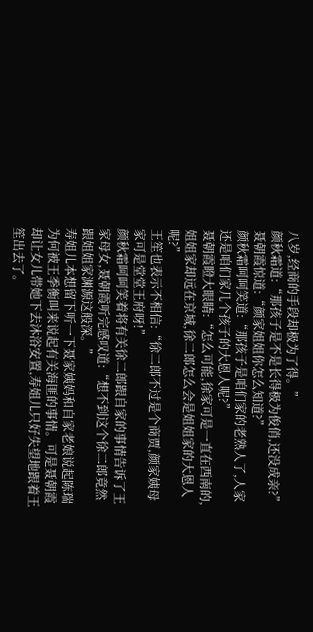八岁,经商的手段却极为了得。”
颜秋霜道:“那孩子是不是长得极为俊俏,还没成亲?”
聂朝霞惊道:“颜家姐姐你怎么知道?”
颜秋霜呵呵笑道:“那孩子是咱们家的老熟人了,人家还是咱们家几个孩子的大恩人呢?”
聂朝霞瞪大眼睛:“怎么可能,徐家可是一直在西南的,姐姐家却远在京城,徐二郎怎么会是姐姐家的大恩人呢?”
王笙也表示不相信:“徐二郎不过是个商贾,颜家姨母家可是堂堂王府呀!”
颜秋霜呵呵笑着将有关徐二郎跟自家的事情告诉了王家母女,聂朝霞听完感叹道:“想不到这个徐二郎竟然跟姐姐家渊源这般深。”
寿姐儿本想留下听一下聂家姨妈和自家老娘说起陈瑞为何被王季衡叫来说起有关海匪的事情。可是聂朝霞却让女儿带她下去沐浴安置,寿姐儿只好失望地跟着王笙出去了。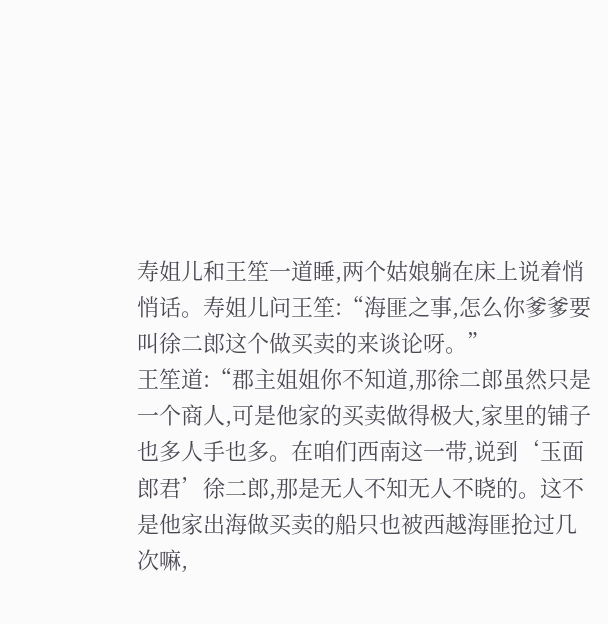寿姐儿和王笙一道睡,两个姑娘躺在床上说着悄悄话。寿姐儿问王笙:“海匪之事,怎么你爹爹要叫徐二郎这个做买卖的来谈论呀。”
王笙道:“郡主姐姐你不知道,那徐二郎虽然只是一个商人,可是他家的买卖做得极大,家里的铺子也多人手也多。在咱们西南这一带,说到‘玉面郎君’徐二郎,那是无人不知无人不晓的。这不是他家出海做买卖的船只也被西越海匪抢过几次嘛,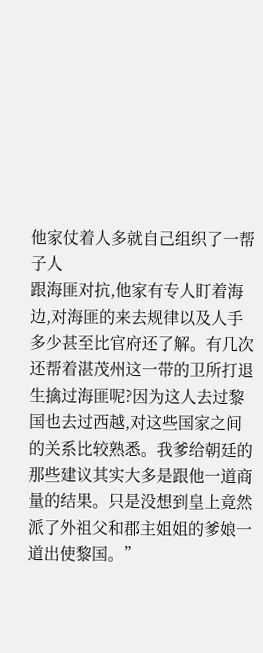他家仗着人多就自己组织了一帮子人
跟海匪对抗,他家有专人盯着海边,对海匪的来去规律以及人手多少甚至比官府还了解。有几次还帮着湛茂州这一带的卫所打退生擒过海匪呢?因为这人去过黎国也去过西越,对这些国家之间的关系比较熟悉。我爹给朝廷的那些建议其实大多是跟他一道商量的结果。只是没想到皇上竟然派了外祖父和郡主姐姐的爹娘一道出使黎国。”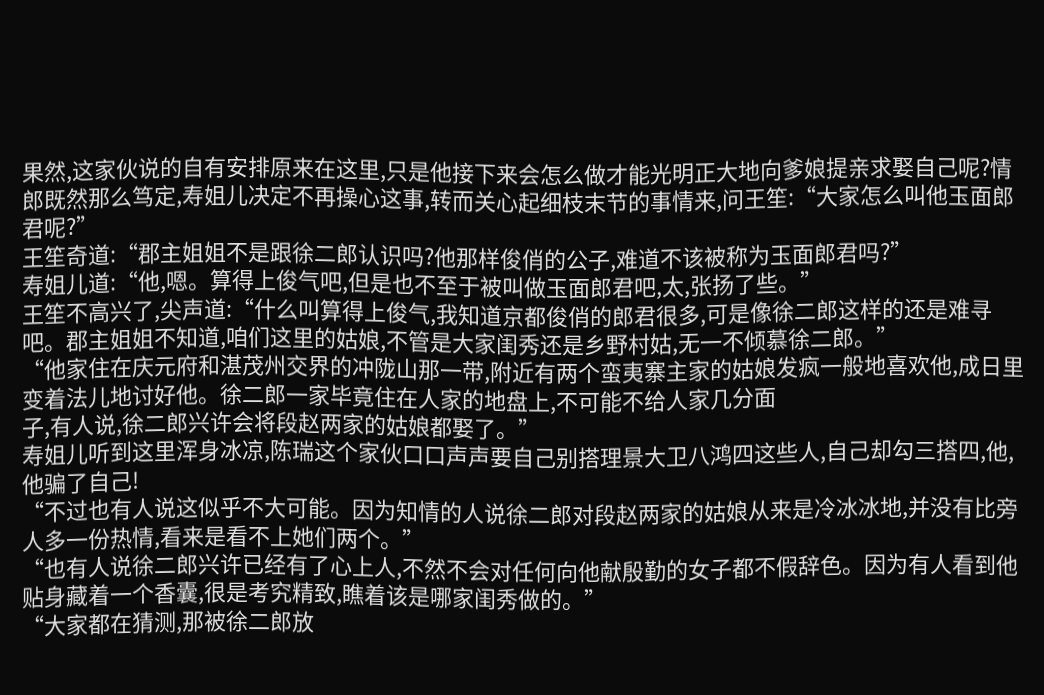果然,这家伙说的自有安排原来在这里,只是他接下来会怎么做才能光明正大地向爹娘提亲求娶自己呢?情郎既然那么笃定,寿姐儿决定不再操心这事,转而关心起细枝末节的事情来,问王笙:“大家怎么叫他玉面郎君呢?”
王笙奇道:“郡主姐姐不是跟徐二郎认识吗?他那样俊俏的公子,难道不该被称为玉面郎君吗?”
寿姐儿道:“他,嗯。算得上俊气吧,但是也不至于被叫做玉面郎君吧,太,张扬了些。”
王笙不高兴了,尖声道:“什么叫算得上俊气,我知道京都俊俏的郎君很多,可是像徐二郎这样的还是难寻吧。郡主姐姐不知道,咱们这里的姑娘,不管是大家闺秀还是乡野村姑,无一不倾慕徐二郎。”
“他家住在庆元府和湛茂州交界的冲陇山那一带,附近有两个蛮夷寨主家的姑娘发疯一般地喜欢他,成日里变着法儿地讨好他。徐二郎一家毕竟住在人家的地盘上,不可能不给人家几分面
子,有人说,徐二郎兴许会将段赵两家的姑娘都娶了。”
寿姐儿听到这里浑身冰凉,陈瑞这个家伙口口声声要自己别搭理景大卫八鸿四这些人,自己却勾三搭四,他,他骗了自己!
“不过也有人说这似乎不大可能。因为知情的人说徐二郎对段赵两家的姑娘从来是冷冰冰地,并没有比旁人多一份热情,看来是看不上她们两个。”
“也有人说徐二郎兴许已经有了心上人,不然不会对任何向他献殷勤的女子都不假辞色。因为有人看到他贴身藏着一个香囊,很是考究精致,瞧着该是哪家闺秀做的。”
“大家都在猜测,那被徐二郎放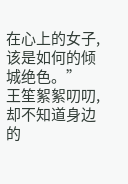在心上的女子,该是如何的倾城绝色。”
王笙絮絮叨叨,却不知道身边的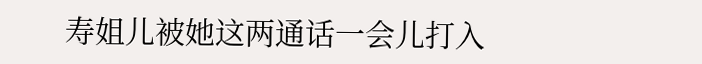寿姐儿被她这两通话一会儿打入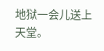地狱一会儿送上天堂。